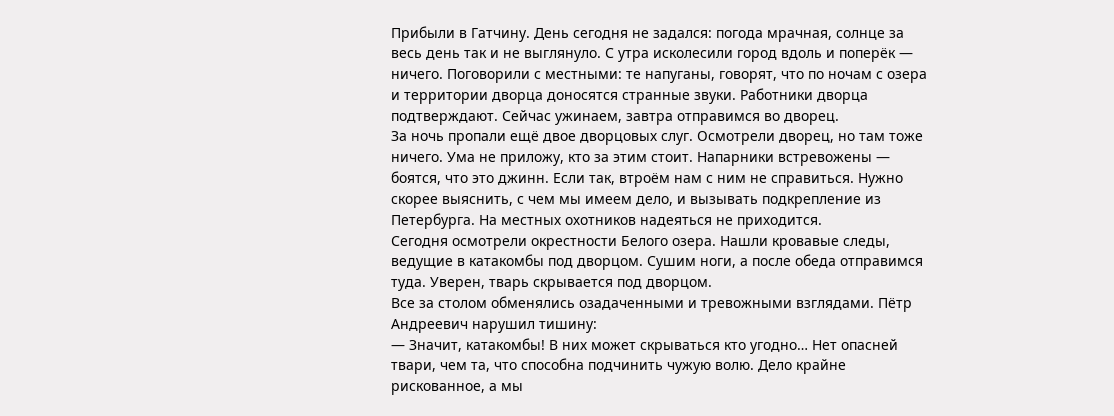Прибыли в Гатчину. День сегодня не задался: погода мрачная, солнце за весь день так и не выглянуло. С утра исколесили город вдоль и поперёк — ничего. Поговорили с местными: те напуганы, говорят, что по ночам с озера и территории дворца доносятся странные звуки. Работники дворца подтверждают. Сейчас ужинаем, завтра отправимся во дворец.
За ночь пропали ещё двое дворцовых слуг. Осмотрели дворец, но там тоже ничего. Ума не приложу, кто за этим стоит. Напарники встревожены — боятся, что это джинн. Если так, втроём нам с ним не справиться. Нужно скорее выяснить, с чем мы имеем дело, и вызывать подкрепление из Петербурга. На местных охотников надеяться не приходится.
Сегодня осмотрели окрестности Белого озера. Нашли кровавые следы, ведущие в катакомбы под дворцом. Сушим ноги, а после обеда отправимся туда. Уверен, тварь скрывается под дворцом.
Все за столом обменялись озадаченными и тревожными взглядами. Пётр Андреевич нарушил тишину:
— Значит, катакомбы! В них может скрываться кто угодно… Нет опасней твари, чем та, что способна подчинить чужую волю. Дело крайне рискованное, а мы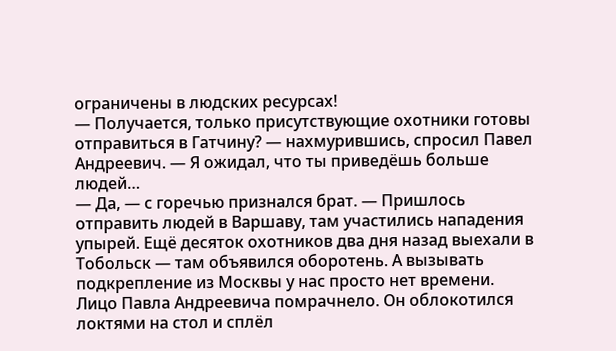ограничены в людских ресурсах!
— Получается, только присутствующие охотники готовы отправиться в Гатчину? — нахмурившись, спросил Павел Андреевич. — Я ожидал, что ты приведёшь больше людей…
— Да, — с горечью признался брат. — Пришлось отправить людей в Варшаву, там участились нападения упырей. Ещё десяток охотников два дня назад выехали в Тобольск — там объявился оборотень. А вызывать подкрепление из Москвы у нас просто нет времени.
Лицо Павла Андреевича помрачнело. Он облокотился локтями на стол и сплёл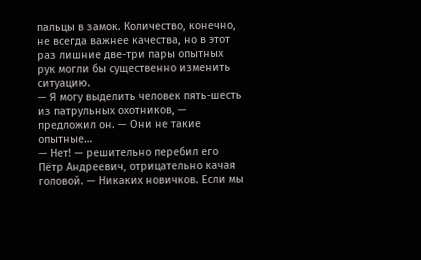пальцы в замок. Количество, конечно, не всегда важнее качества, но в этот раз лишние две-три пары опытных рук могли бы существенно изменить ситуацию.
— Я могу выделить человек пять-шесть из патрульных охотников, — предложил он. — Они не такие опытные…
— Нет! — решительно перебил его Пётр Андреевич, отрицательно качая головой. — Никаких новичков. Если мы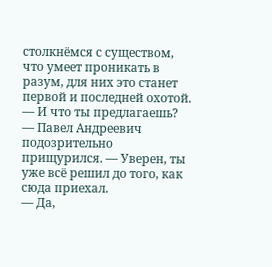столкнёмся с существом, что умеет проникать в разум, для них это станет первой и последней охотой.
— И что ты предлагаешь? — Павел Андреевич подозрительно прищурился. — Уверен, ты уже всё решил до того, как сюда приехал.
— Да,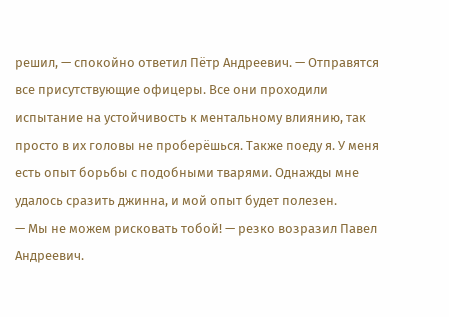решил, — спокойно ответил Пётр Андреевич. — Отправятся все присутствующие офицеры. Все они проходили испытание на устойчивость к ментальному влиянию, так просто в их головы не проберёшься. Также поеду я. У меня есть опыт борьбы с подобными тварями. Однажды мне удалось сразить джинна, и мой опыт будет полезен.
— Мы не можем рисковать тобой! — резко возразил Павел Андреевич.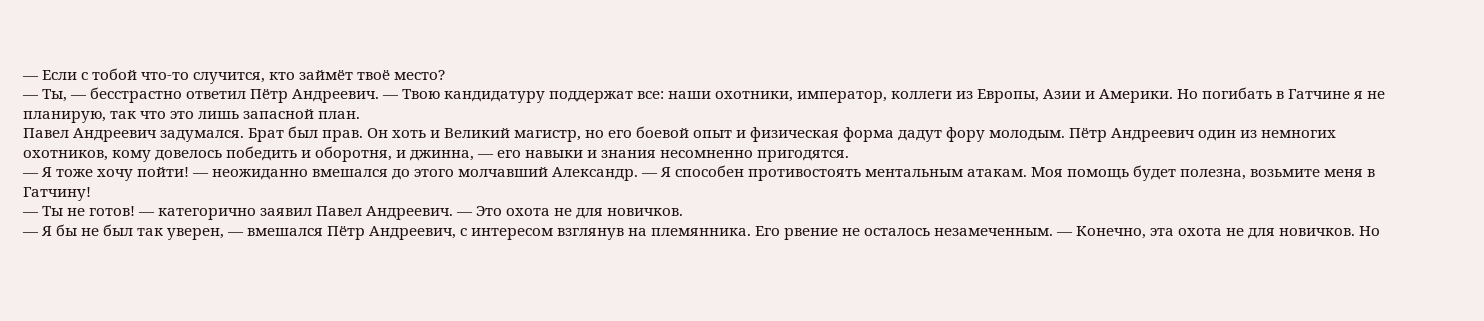— Если с тобой что-то случится, кто займёт твоё место?
— Ты, — бесстрастно ответил Пётр Андреевич. — Твою кандидатуру поддержат все: наши охотники, император, коллеги из Европы, Азии и Америки. Но погибать в Гатчине я не планирую, так что это лишь запасной план.
Павел Андреевич задумался. Брат был прав. Он хоть и Великий магистр, но его боевой опыт и физическая форма дадут фору молодым. Пётр Андреевич один из немногих охотников, кому довелось победить и оборотня, и джинна, — его навыки и знания несомненно пригодятся.
— Я тоже хочу пойти! — неожиданно вмешался до этого молчавший Александр. — Я способен противостоять ментальным атакам. Моя помощь будет полезна, возьмите меня в Гатчину!
— Ты не готов! — категорично заявил Павел Андреевич. — Это охота не для новичков.
— Я бы не был так уверен, — вмешался Пётр Андреевич, с интересом взглянув на племянника. Его рвение не осталось незамеченным. — Конечно, эта охота не для новичков. Но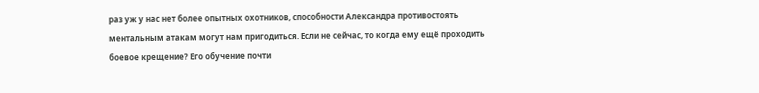раз уж у нас нет более опытных охотников, способности Александра противостоять ментальным атакам могут нам пригодиться. Если не сейчас, то когда ему ещё проходить боевое крещение? Его обучение почти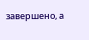завершено, а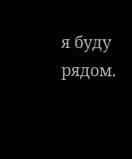я буду рядом.